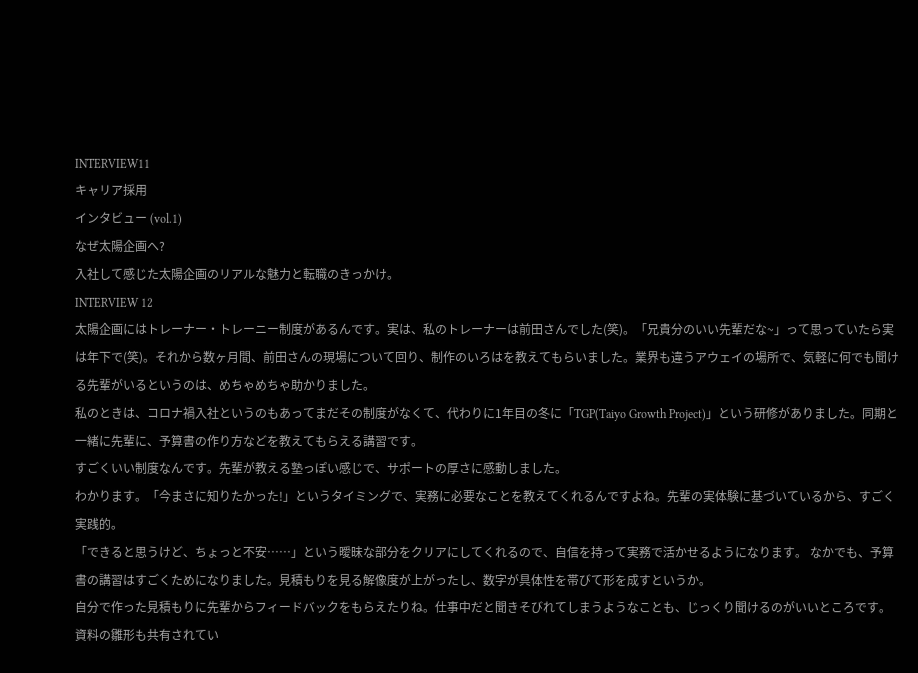INTERVIEW11
キャリア採用
インタビュー (vol.1)
なぜ太陽企画へ?
入社して感じた太陽企画のリアルな魅力と転職のきっかけ。
INTERVIEW 12
太陽企画にはトレーナー・トレーニー制度があるんです。実は、私のトレーナーは前田さんでした(笑)。「兄貴分のいい先輩だな~」って思っていたら実は年下で(笑)。それから数ヶ月間、前田さんの現場について回り、制作のいろはを教えてもらいました。業界も違うアウェイの場所で、気軽に何でも聞ける先輩がいるというのは、めちゃめちゃ助かりました。
私のときは、コロナ禍入社というのもあってまだその制度がなくて、代わりに1年目の冬に「TGP(Taiyo Growth Project)」という研修がありました。同期と一緒に先輩に、予算書の作り方などを教えてもらえる講習です。
すごくいい制度なんです。先輩が教える塾っぽい感じで、サポートの厚さに感動しました。
わかります。「今まさに知りたかった!」というタイミングで、実務に必要なことを教えてくれるんですよね。先輩の実体験に基づいているから、すごく実践的。
「できると思うけど、ちょっと不安……」という曖昧な部分をクリアにしてくれるので、自信を持って実務で活かせるようになります。 なかでも、予算書の講習はすごくためになりました。見積もりを見る解像度が上がったし、数字が具体性を帯びて形を成すというか。
自分で作った見積もりに先輩からフィードバックをもらえたりね。仕事中だと聞きそびれてしまうようなことも、じっくり聞けるのがいいところです。
資料の雛形も共有されてい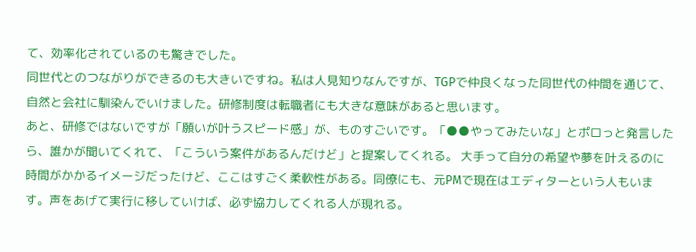て、効率化されているのも驚きでした。
同世代とのつながりができるのも大きいですね。私は人見知りなんですが、TGPで仲良くなった同世代の仲間を通じて、自然と会社に馴染んでいけました。研修制度は転職者にも大きな意味があると思います。
あと、研修ではないですが「願いが叶うスピード感」が、ものすごいです。「●●やってみたいな」とポロっと発言したら、誰かが聞いてくれて、「こういう案件があるんだけど」と提案してくれる。 大手って自分の希望や夢を叶えるのに時間がかかるイメージだったけど、ここはすごく柔軟性がある。同僚にも、元PMで現在はエディターという人もいます。声をあげて実行に移していけば、必ず協力してくれる人が現れる。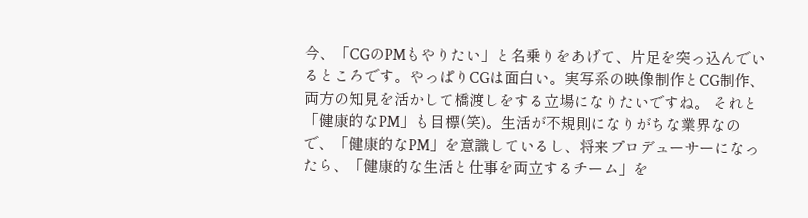今、「CGのPMもやりたい」と名乗りをあげて、片足を突っ込んでいるところです。やっぱりCGは面白い。実写系の映像制作とCG制作、両方の知見を活かして橋渡しをする立場になりたいですね。 それと「健康的なPM」も目標(笑)。生活が不規則になりがちな業界なので、「健康的なPM」を意識しているし、将来プロデューサーになったら、「健康的な生活と仕事を両立するチーム」を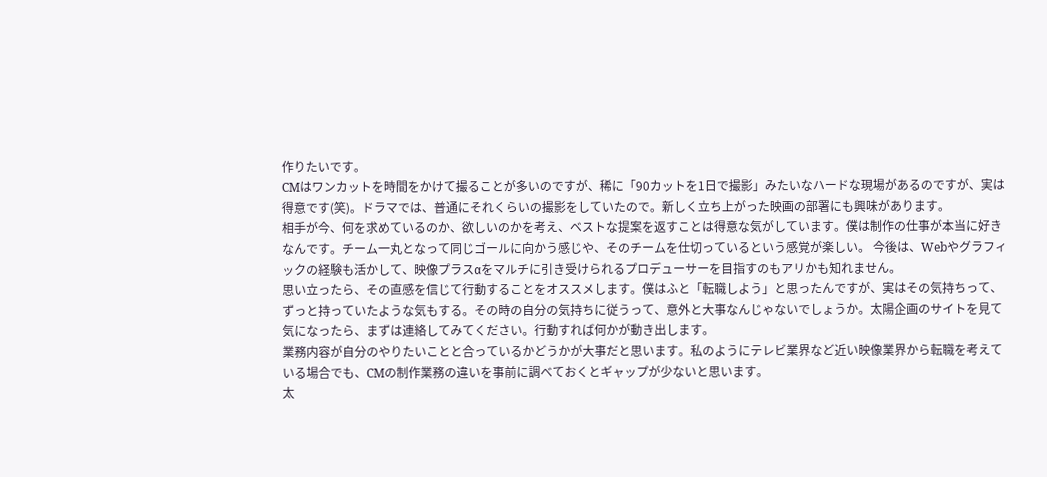作りたいです。
CMはワンカットを時間をかけて撮ることが多いのですが、稀に「90カットを1日で撮影」みたいなハードな現場があるのですが、実は得意です(笑)。ドラマでは、普通にそれくらいの撮影をしていたので。新しく立ち上がった映画の部署にも興味があります。
相手が今、何を求めているのか、欲しいのかを考え、ベストな提案を返すことは得意な気がしています。僕は制作の仕事が本当に好きなんです。チーム一丸となって同じゴールに向かう感じや、そのチームを仕切っているという感覚が楽しい。 今後は、Webやグラフィックの経験も活かして、映像プラスαをマルチに引き受けられるプロデューサーを目指すのもアリかも知れません。
思い立ったら、その直感を信じて行動することをオススメします。僕はふと「転職しよう」と思ったんですが、実はその気持ちって、ずっと持っていたような気もする。その時の自分の気持ちに従うって、意外と大事なんじゃないでしょうか。太陽企画のサイトを見て気になったら、まずは連絡してみてください。行動すれば何かが動き出します。
業務内容が自分のやりたいことと合っているかどうかが大事だと思います。私のようにテレビ業界など近い映像業界から転職を考えている場合でも、CMの制作業務の違いを事前に調べておくとギャップが少ないと思います。
太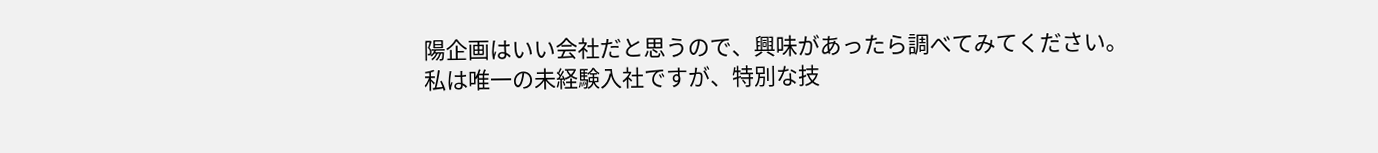陽企画はいい会社だと思うので、興味があったら調べてみてください。
私は唯一の未経験入社ですが、特別な技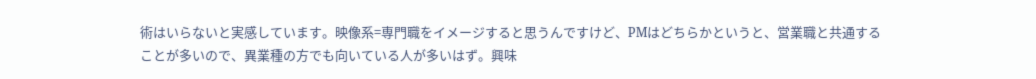術はいらないと実感しています。映像系=専門職をイメージすると思うんですけど、PMはどちらかというと、営業職と共通することが多いので、異業種の方でも向いている人が多いはず。興味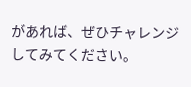があれば、ぜひチャレンジしてみてください。